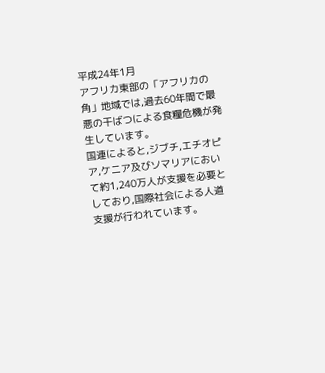平成24年1月
アフリカ東部の「アフリカの角」地域では,過去60年間で最悪の干ばつによる食糧危機が発生しています。
国連によると,ジブチ,エチオピア,ケニア及びソマリアにおいて約1,240万人が支援を必要としており,国際社会による人道支援が行われています。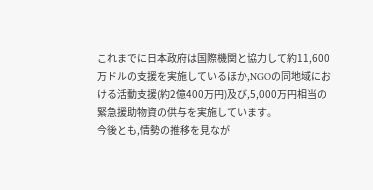これまでに日本政府は国際機関と協力して約11,600万ドルの支援を実施しているほか,NGOの同地域における活動支援(約2億400万円)及び,5,000万円相当の緊急援助物資の供与を実施しています。
今後とも,情勢の推移を見なが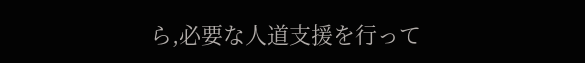ら,必要な人道支援を行って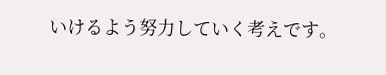いけるよう努力していく考えです。